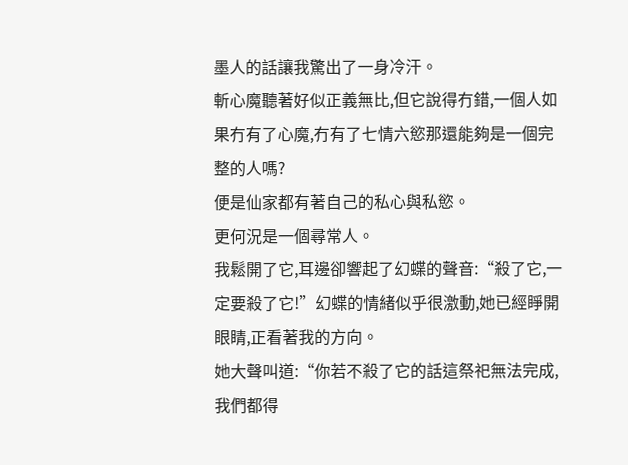墨人的話讓我驚出了一身冷汗。
斬心魔聽著好似正義無比,但它說得冇錯,一個人如果冇有了心魔,冇有了七情六慾那還能夠是一個完整的人嗎?
便是仙家都有著自己的私心與私慾。
更何況是一個尋常人。
我鬆開了它,耳邊卻響起了幻蝶的聲音:“殺了它,一定要殺了它!”幻蝶的情緒似乎很激動,她已經睜開眼睛,正看著我的方向。
她大聲叫道:“你若不殺了它的話這祭祀無法完成,我們都得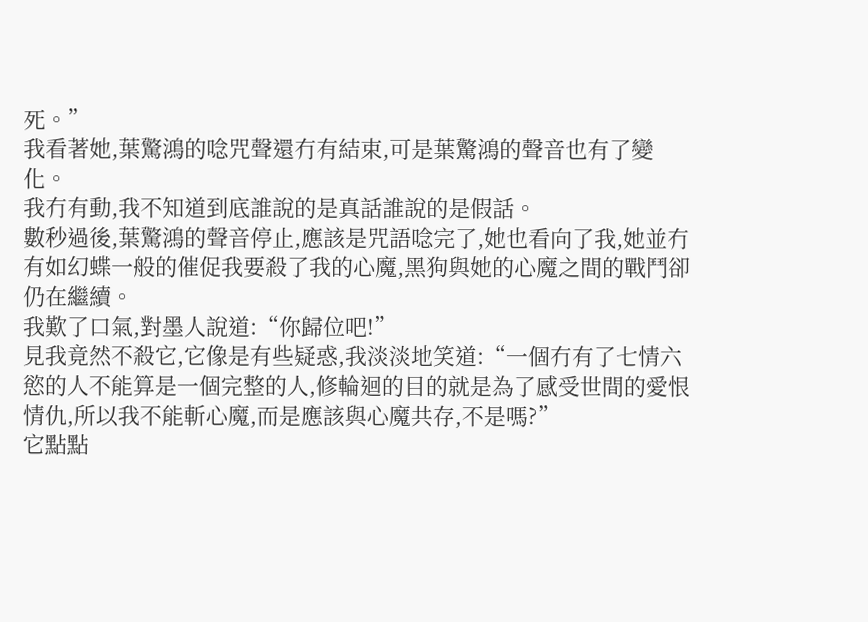死。”
我看著她,葉驚鴻的唸咒聲還冇有結束,可是葉驚鴻的聲音也有了變化。
我冇有動,我不知道到底誰說的是真話誰說的是假話。
數秒過後,葉驚鴻的聲音停止,應該是咒語唸完了,她也看向了我,她並冇有如幻蝶一般的催促我要殺了我的心魔,黑狗與她的心魔之間的戰鬥卻仍在繼續。
我歎了口氣,對墨人說道:“你歸位吧!”
見我竟然不殺它,它像是有些疑惑,我淡淡地笑道:“一個冇有了七情六慾的人不能算是一個完整的人,修輪迴的目的就是為了感受世間的愛恨情仇,所以我不能斬心魔,而是應該與心魔共存,不是嗎?”
它點點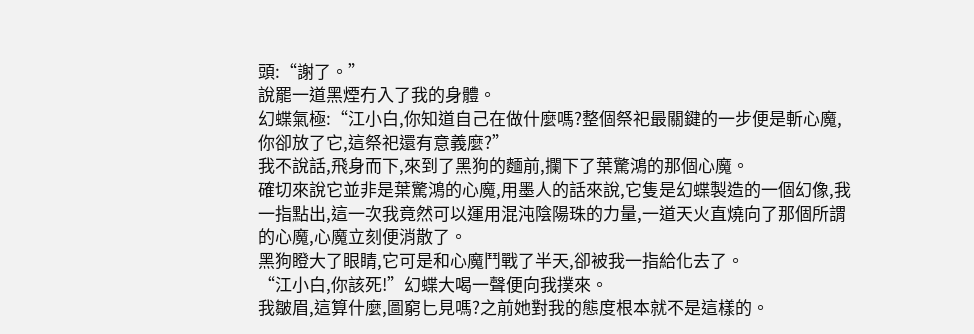頭:“謝了。”
說罷一道黑煙冇入了我的身體。
幻蝶氣極:“江小白,你知道自己在做什麼嗎?整個祭祀最關鍵的一步便是斬心魔,你卻放了它,這祭祀還有意義麼?”
我不說話,飛身而下,來到了黑狗的麵前,攔下了葉驚鴻的那個心魔。
確切來說它並非是葉驚鴻的心魔,用墨人的話來說,它隻是幻蝶製造的一個幻像,我一指點出,這一次我竟然可以運用混沌陰陽珠的力量,一道天火直燒向了那個所謂的心魔,心魔立刻便消散了。
黑狗瞪大了眼睛,它可是和心魔鬥戰了半天,卻被我一指給化去了。
“江小白,你該死!”幻蝶大喝一聲便向我撲來。
我皺眉,這算什麼,圖窮匕見嗎?之前她對我的態度根本就不是這樣的。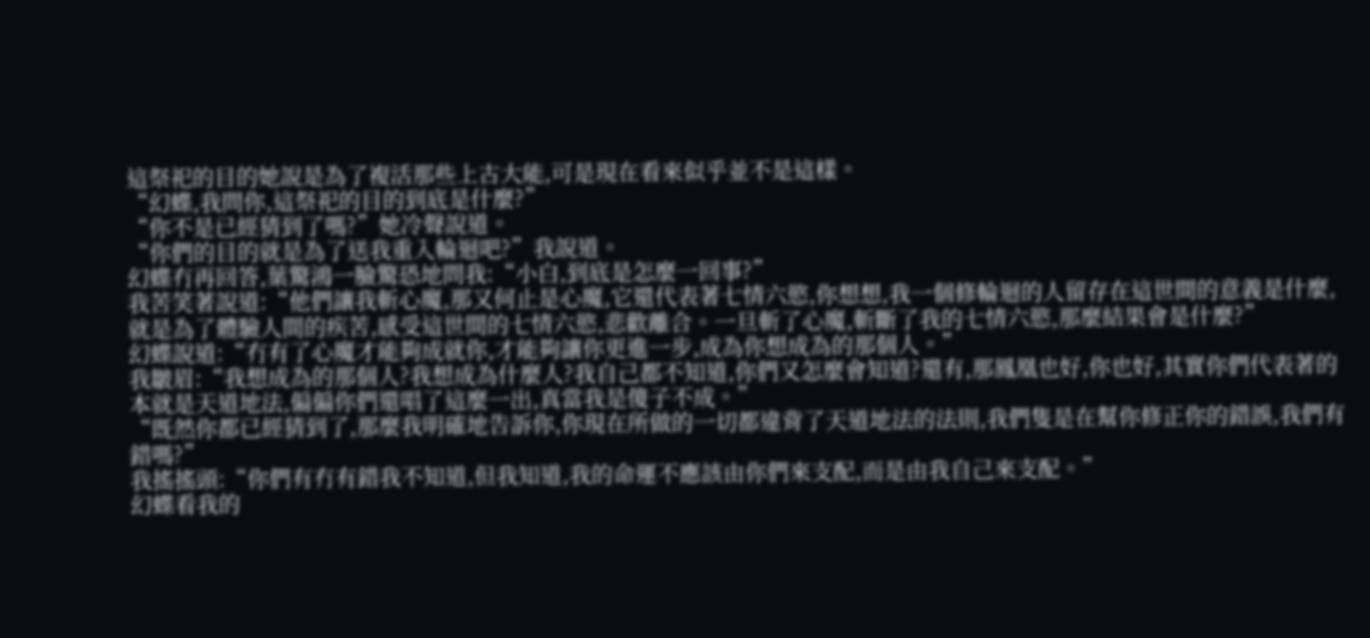這祭祀的目的她說是為了複活那些上古大能,可是現在看來似乎並不是這樣。
“幻蝶,我問你,這祭祀的目的到底是什麼?”
“你不是已經猜到了嗎?”她冷聲說道。
“你們的目的就是為了送我重入輪迴吧?”我說道。
幻蝶冇再回答,葉驚鴻一臉驚恐地問我:“小白,到底是怎麼一回事?”
我苦笑著說道:“他們讓我斬心魔,那又何止是心魔,它還代表著七情六慾,你想想,我一個修輪迴的人留存在這世間的意義是什麼,就是為了體驗人間的疾苦,感受這世間的七情六慾,悲歡離合。一旦斬了心魔,斬斷了我的七情六慾,那麼結果會是什麼?”
幻蝶說道:“冇有了心魔才能夠成就你,才能夠讓你更進一步,成為你想成為的那個人。”
我皺眉:“我想成為的那個人?我想成為什麼人?我自己都不知道,你們又怎麼會知道?還有,那鳳凰也好,你也好,其實你們代表著的本就是天道地法,偏偏你們還唱了這麼一出,真當我是傻子不成。”
“既然你都已經猜到了,那麼我明確地告訴你,你現在所做的一切都違背了天道地法的法則,我們隻是在幫你修正你的錯誤,我們有錯嗎?”
我搖搖頭:“你們有冇有錯我不知道,但我知道,我的命運不應該由你們來支配,而是由我自己來支配。”
幻蝶看我的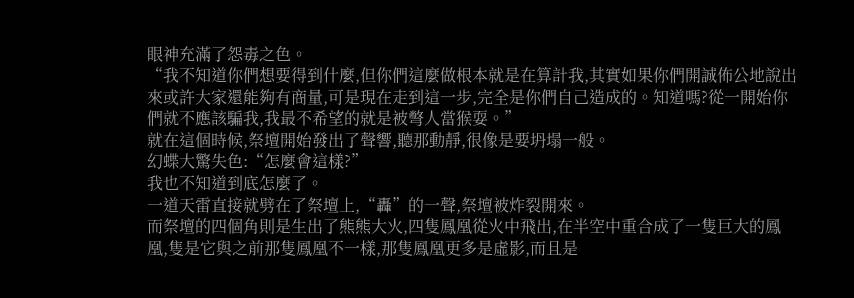眼神充滿了怨毒之色。
“我不知道你們想要得到什麼,但你們這麼做根本就是在算計我,其實如果你們開誠佈公地說出來或許大家還能夠有商量,可是現在走到這一步,完全是你們自己造成的。知道嗎?從一開始你們就不應該騙我,我最不希望的就是被彆人當猴耍。”
就在這個時候,祭壇開始發出了聲響,聽那動靜,很像是要坍塌一般。
幻蝶大驚失色:“怎麼會這樣?”
我也不知道到底怎麼了。
一道天雷直接就劈在了祭壇上,“轟”的一聲,祭壇被炸裂開來。
而祭壇的四個角則是生出了熊熊大火,四隻鳳凰從火中飛出,在半空中重合成了一隻巨大的鳳凰,隻是它與之前那隻鳳凰不一樣,那隻鳳凰更多是虛影,而且是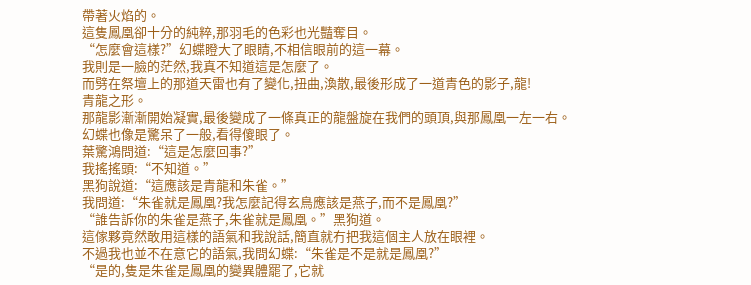帶著火焰的。
這隻鳳凰卻十分的純粹,那羽毛的色彩也光豔奪目。
“怎麼會這樣?”幻蝶瞪大了眼睛,不相信眼前的這一幕。
我則是一臉的茫然,我真不知道這是怎麼了。
而劈在祭壇上的那道天雷也有了變化,扭曲,渙散,最後形成了一道青色的影子,龍!
青龍之形。
那龍影漸漸開始凝實,最後變成了一條真正的龍盤旋在我們的頭頂,與那鳳凰一左一右。
幻蝶也像是驚呆了一般,看得傻眼了。
葉驚鴻問道:“這是怎麼回事?”
我搖搖頭:“不知道。”
黑狗說道:“這應該是青龍和朱雀。”
我問道:“朱雀就是鳳凰?我怎麼記得玄鳥應該是燕子,而不是鳳凰?”
“誰告訴你的朱雀是燕子,朱雀就是鳳凰。”黑狗道。
這傢夥竟然敢用這樣的語氣和我說話,簡直就冇把我這個主人放在眼裡。
不過我也並不在意它的語氣,我問幻蝶:“朱雀是不是就是鳳凰?”
“是的,隻是朱雀是鳳凰的變異體罷了,它就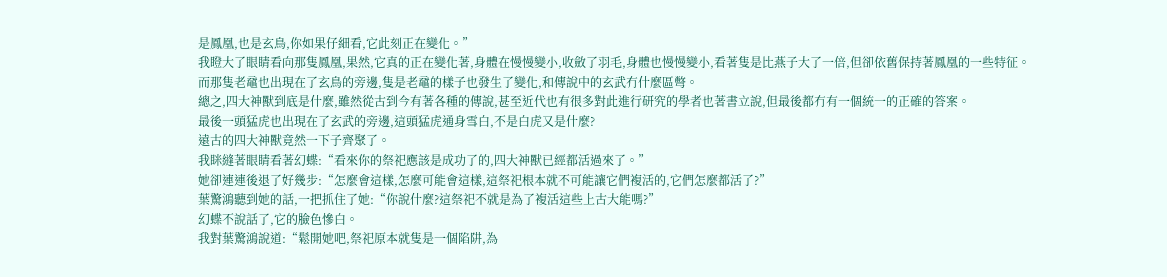是鳳凰,也是玄鳥,你如果仔細看,它此刻正在變化。”
我瞪大了眼睛看向那隻鳳凰,果然,它真的正在變化著,身體在慢慢變小,收斂了羽毛,身體也慢慢變小,看著隻是比燕子大了一倍,但卻依舊保持著鳳凰的一些特征。
而那隻老黿也出現在了玄鳥的旁邊,隻是老黿的樣子也發生了變化,和傳說中的玄武冇什麼區彆。
總之,四大神獸到底是什麼,雖然從古到今有著各種的傳說,甚至近代也有很多對此進行研究的學者也著書立說,但最後都冇有一個統一的正確的答案。
最後一頭猛虎也出現在了玄武的旁邊,這頭猛虎通身雪白,不是白虎又是什麼?
遠古的四大神獸竟然一下子齊聚了。
我眯縫著眼睛看著幻蝶:“看來你的祭祀應該是成功了的,四大神獸已經都活過來了。”
她卻連連後退了好幾步:“怎麼會這樣,怎麼可能會這樣,這祭祀根本就不可能讓它們複活的,它們怎麼都活了?”
葉驚鴻聽到她的話,一把抓住了她:“你說什麼?這祭祀不就是為了複活這些上古大能嗎?”
幻蝶不說話了,它的臉色慘白。
我對葉驚鴻說道:“鬆開她吧,祭祀原本就隻是一個陷阱,為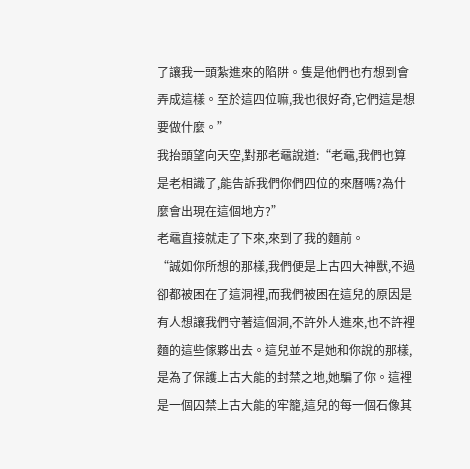了讓我一頭紮進來的陷阱。隻是他們也冇想到會弄成這樣。至於這四位嘛,我也很好奇,它們這是想要做什麼。”
我抬頭望向天空,對那老黿說道:“老黿,我們也算是老相識了,能告訴我們你們四位的來曆嗎?為什麼會出現在這個地方?”
老黿直接就走了下來,來到了我的麵前。
“誠如你所想的那樣,我們便是上古四大神獸,不過卻都被困在了這洞裡,而我們被困在這兒的原因是有人想讓我們守著這個洞,不許外人進來,也不許裡麵的這些傢夥出去。這兒並不是她和你說的那樣,是為了保護上古大能的封禁之地,她騙了你。這裡是一個囚禁上古大能的牢籠,這兒的每一個石像其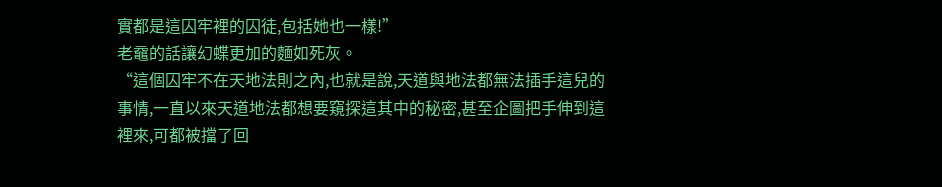實都是這囚牢裡的囚徒,包括她也一樣!”
老黿的話讓幻蝶更加的麵如死灰。
“這個囚牢不在天地法則之內,也就是說,天道與地法都無法插手這兒的事情,一直以來天道地法都想要窺探這其中的秘密,甚至企圖把手伸到這裡來,可都被擋了回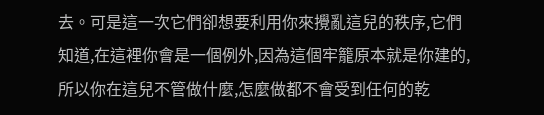去。可是這一次它們卻想要利用你來攪亂這兒的秩序,它們知道,在這裡你會是一個例外,因為這個牢籠原本就是你建的,所以你在這兒不管做什麼,怎麼做都不會受到任何的乾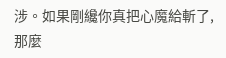涉。如果剛纔你真把心魔給斬了,那麼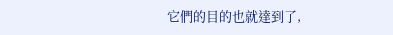它們的目的也就達到了,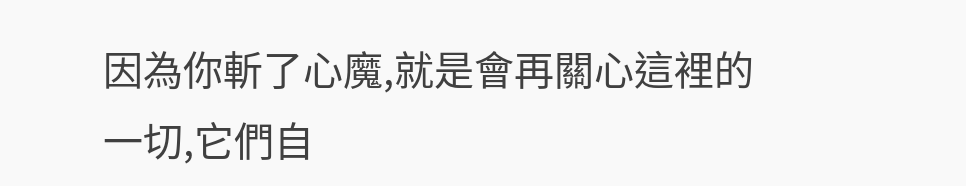因為你斬了心魔,就是會再關心這裡的一切,它們自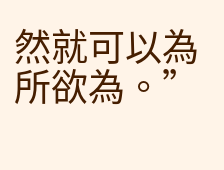然就可以為所欲為。”